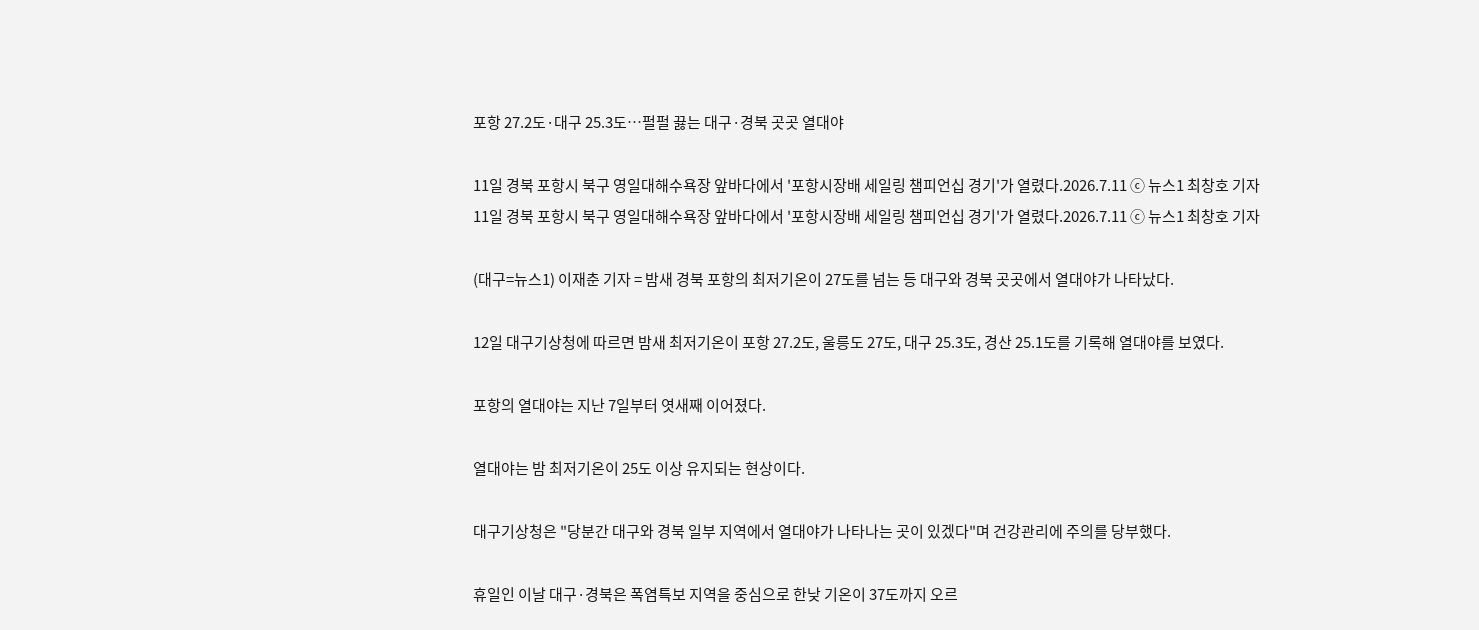포항 27.2도·대구 25.3도…펄펄 끓는 대구·경북 곳곳 열대야

11일 경북 포항시 북구 영일대해수욕장 앞바다에서 '포항시장배 세일링 챔피언십 경기'가 열렸다.2026.7.11 ⓒ 뉴스1 최창호 기자
11일 경북 포항시 북구 영일대해수욕장 앞바다에서 '포항시장배 세일링 챔피언십 경기'가 열렸다.2026.7.11 ⓒ 뉴스1 최창호 기자

(대구=뉴스1) 이재춘 기자 = 밤새 경북 포항의 최저기온이 27도를 넘는 등 대구와 경북 곳곳에서 열대야가 나타났다.

12일 대구기상청에 따르면 밤새 최저기온이 포항 27.2도, 울릉도 27도, 대구 25.3도, 경산 25.1도를 기록해 열대야를 보였다.

포항의 열대야는 지난 7일부터 엿새째 이어졌다.

열대야는 밤 최저기온이 25도 이상 유지되는 현상이다.

대구기상청은 "당분간 대구와 경북 일부 지역에서 열대야가 나타나는 곳이 있겠다"며 건강관리에 주의를 당부했다.

휴일인 이날 대구·경북은 폭염특보 지역을 중심으로 한낮 기온이 37도까지 오르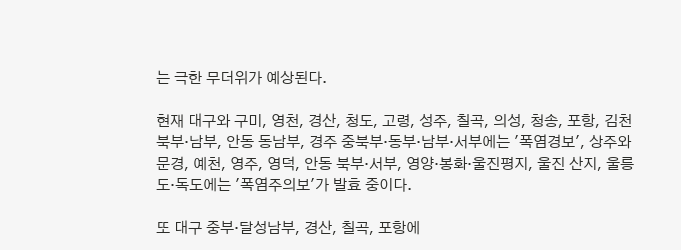는 극한 무더위가 예상된다.

현재 대구와 구미, 영천, 경산, 청도, 고령, 성주, 칠곡, 의성, 청송, 포항, 김천 북부·남부, 안동 동남부, 경주 중북부·동부·남부·서부에는 '폭염경보', 상주와 문경, 예천, 영주, 영덕, 안동 북부·서부, 영양·봉화·울진평지, 울진 산지, 울릉도·독도에는 '폭염주의보'가 발효 중이다.

또 대구 중부·달성남부, 경산, 칠곡, 포항에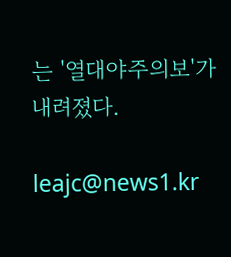는 '열대야주의보'가 내려졌다.

leajc@news1.kr